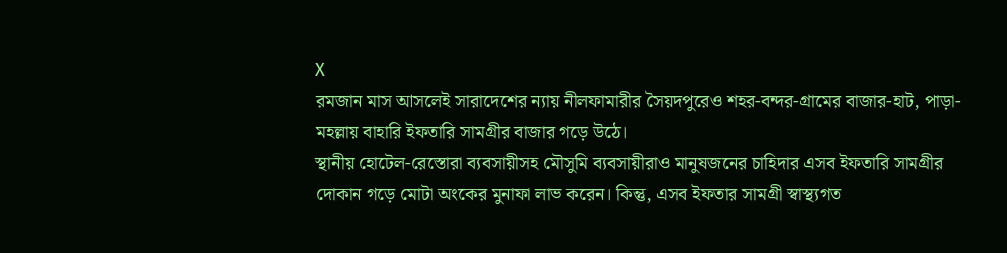X
রমজান মাস আসলেই সারাদেশের ন্যায় নীলফামারীর সৈয়দপুরেও শহর-বন্দর-গ্রামের বাজার-হাট, পাড়া-মহল্লায় বাহারি ইফতারি সামগ্রীর বাজার গড়ে উঠে।
স্থানীয় হোটেল-রেস্তোরা ব্যবসায়ীসহ মৌসুমি ব্যবসায়ীরাও মানুষজনের চাহিদার এসব ইফতারি সামগ্রীর দোকান গড়ে মোটা অংকের মুনাফা লাভ করেন। কিন্তু, এসব ইফতার সামগ্রী স্বাস্থ্যগত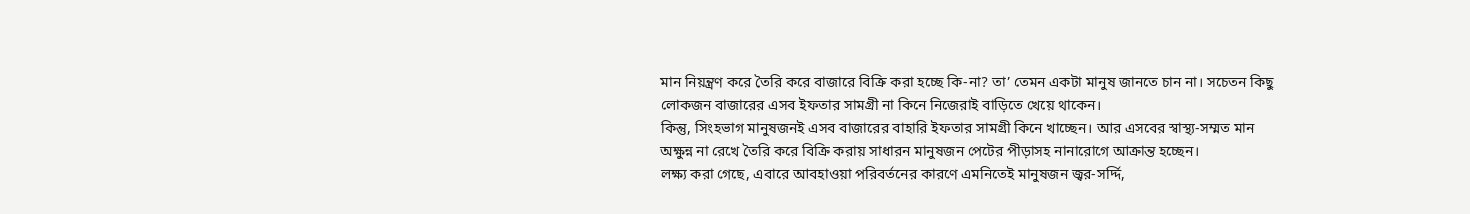মান নিয়ন্ত্রণ করে তৈরি করে বাজারে বিক্রি করা হচ্ছে কি-না? তা’ তেমন একটা মানুষ জানতে চান না। সচেতন কিছু লোকজন বাজারের এসব ইফতার সামগ্রী না কিনে নিজেরাই বাড়িতে খেয়ে থাকেন।
কিন্তু, সিংহভাগ মানুষজনই এসব বাজারের বাহারি ইফতার সামগ্রী কিনে খাচ্ছেন। আর এসবের স্বাস্থ্য-সম্মত মান অক্ষুন্ন না রেখে তৈরি করে বিক্রি করায় সাধারন মানুষজন পেটের পীড়াসহ নানারোগে আক্রান্ত হচ্ছেন।
লক্ষ্য করা গেছে, এবারে আবহাওয়া পরিবর্তনের কারণে এমনিতেই মানুষজন জ্বর-সর্দ্দি,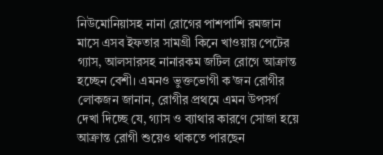নিউমোনিয়াসহ নানা রোগের পাশপাশি রমজান মাসে এসব ইফতার সামগ্রী কিনে খাওয়ায় পেটের গ্যাস, আলসারসহ নানারকম জটিল রোগে আক্রান্ত হচ্ছেন বেশী। এমনও ভুক্তভোগী ক’জন রোগীর লোকজন জানান, রোগীর প্রথমে এমন উপসর্গ দেখা দিচ্ছে যে, গ্যাস ও ব্যাথার কারণে সোজা হয়ে আক্রান্ত রোগী শুয়েও থাকতে পারছেন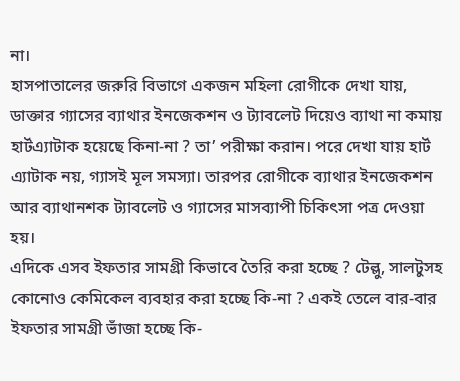না।
হাসপাতালের জরুরি বিভাগে একজন মহিলা রোগীকে দেখা যায়, ডাক্তার গ্যাসের ব্যাথার ইনজেকশন ও ট্যাবলেট দিয়েও ব্যাথা না কমায় হার্টএ্যাটাক হয়েছে কিনা-না ? তা’ পরীক্ষা করান। পরে দেখা যায় হার্ট এ্যাটাক নয়, গ্যাসই মূল সমস্যা। তারপর রোগীকে ব্যাথার ইনজেকশন আর ব্যাথানশক ট্যাবলেট ও গ্যাসের মাসব্যাপী চিকিৎসা পত্র দেওয়া হয়।
এদিকে এসব ইফতার সামগ্রী কিভাবে তৈরি করা হচ্ছে ? টেল্লু, সালটুসহ কোনোও কেমিকেল ব্যবহার করা হচ্ছে কি-না ? একই তেলে বার-বার ইফতার সামগ্রী ভাঁজা হচ্ছে কি-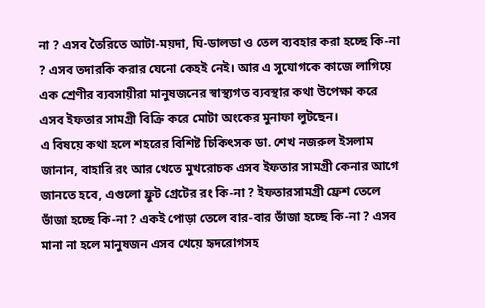না ? এসব তৈরিতে আটা-ময়দা, ঘি-ডালডা ও তেল ব্যবহার করা হচ্ছে কি-না ? এসব তদারকি করার যেনো কেহই নেই। আর এ সুযোগকে কাজে লাগিয়ে এক শ্রেণীর ব্যবসায়ীরা মানুষজনের স্বাস্থ্যগত ব্যবস্থার কথা উপেক্ষা করে এসব ইফতার সামগ্রী বিক্রি করে মোটা অংকের মুনাফা লুটছেন।
এ বিষয়ে কথা হলে শহরের বিশিষ্ট চিকিৎসক ডা. শেখ নজরুল ইসলাম জানান, বাহারি রং আর খেতে মুখরোচক এসব ইফতার সামগ্রী কেনার আগে জানতে হবে, এগুলো ফ্রুট গ্রেটের রং কি-না ? ইফতারসামগ্রী ফ্রেশ তেলে ভাঁজা হচ্ছে কি-না ? একই পোড়া তেলে বার-বার ভাঁজা হচ্ছে কি-না ? এসব মানা না হলে মানুষজন এসব খেয়ে হৃদরোগসহ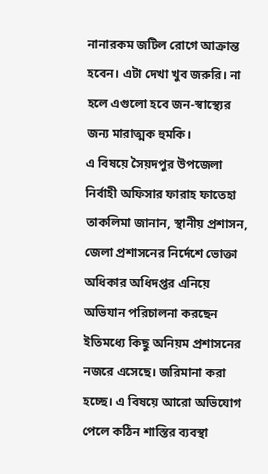নানারকম জটিল রোগে আক্রান্ত হবেন। এটা দেখা খুব জরুরি। না হলে এগুলো হবে জন-স্বাস্থ্যের জন্য মারাত্মক হুমকি।
এ বিষয়ে সৈয়দপুর উপজেলা নির্বাহী অফিসার ফারাহ ফাতেহা তাকলিমা জানান, স্থানীয় প্রশাসন, জেলা প্রশাসনের নির্দেশে ভোক্তা অধিকার অধিদপ্তর এনিয়ে অভিযান পরিচালনা করছেন ইতিমধ্যে কিছু অনিয়ম প্রশাসনের নজরে এসেছে। জরিমানা করা হচ্ছে। এ বিষয়ে আরো অভিযোগ পেলে কঠিন শাস্তির ব্যবস্থা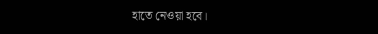হাতে নেওয়া হবে।